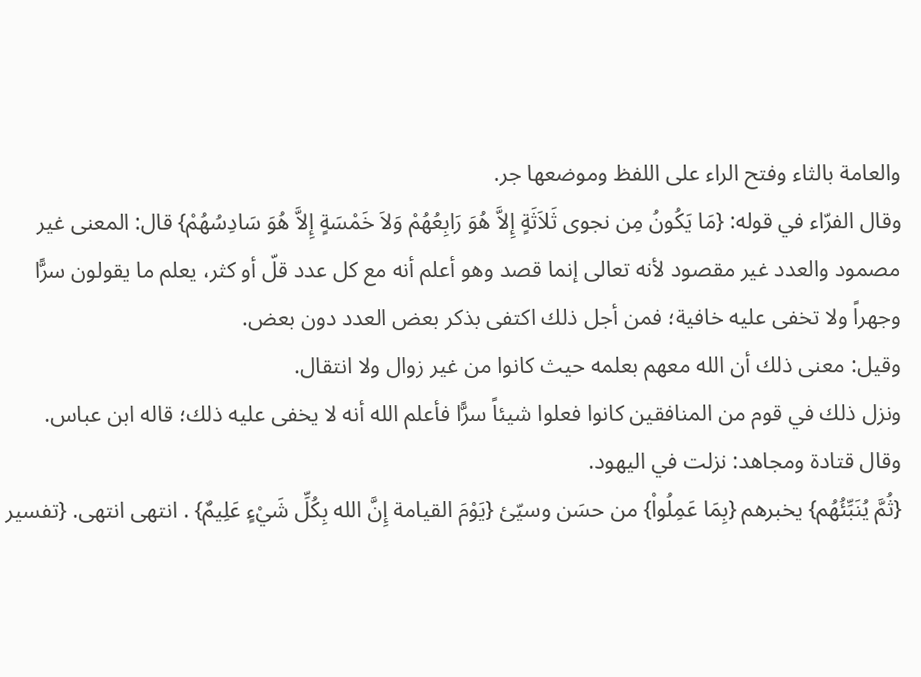والعامة بالثاء وفتح الراء على اللفظ وموضعها جر.
وقال الفرّاء في قوله: {مَا يَكُونُ مِن نجوى ثَلاَثَةٍ إِلاَّ هُوَ رَابِعُهُمْ وَلاَ خَمْسَةٍ إِلاَّ هُوَ سَادِسُهُمْ} قال: المعنى غير مصمود والعدد غير مقصود لأنه تعالى إنما قصد وهو أعلم أنه مع كل عدد قلّ أو كثر، يعلم ما يقولون سرًّا وجهراً ولا تخفى عليه خافية؛ فمن أجل ذلك اكتفى بذكر بعض العدد دون بعض.
وقيل: معنى ذلك أن الله معهم بعلمه حيث كانوا من غير زوال ولا انتقال.
ونزل ذلك في قوم من المنافقين كانوا فعلوا شيئاً سرًّا فأعلم الله أنه لا يخفى عليه ذلك؛ قاله ابن عباس.
وقال قتادة ومجاهد: نزلت في اليهود.
{ثُمَّ يُنَبِّئُهُم} يخبرهم {بِمَا عَمِلُواْ} من حسَن وسيّئ {يَوْمَ القيامة إِنَّ الله بِكُلِّ شَيْءٍ عَلِيمٌ} . انتهى انتهى. {تفسير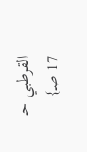القرطبي حـ 17 صـ}